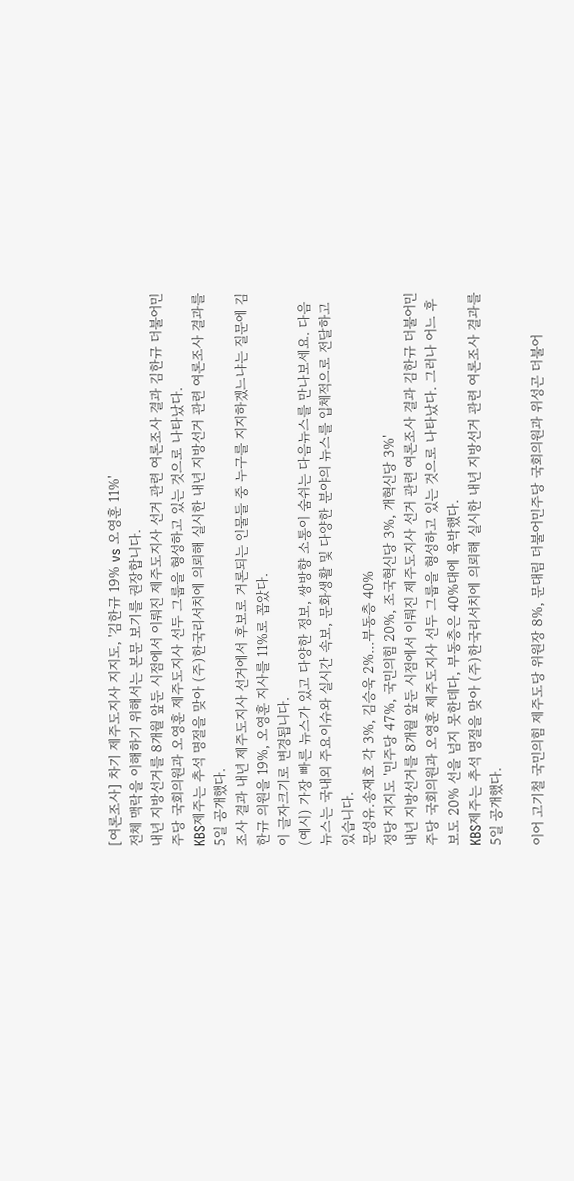[여론조사] 차기 제주도지사 지지도, '김한규 19% vs 오영훈 11%'
전체 맥락을 이해하기 위해서는 본문 보기를 권장합니다.
내년 지방선거를 8개월 앞둔 시점에서 이뤄진 제주도지사 선거 관련 여론조사 결과 김한규 더불어민주당 국회의원과 오영훈 제주도지사 선두 그룹을 형성하고 있는 것으로 나타났다.
KBS제주는 추석 명절을 맞아 (주)한국리서치에 의뢰해 실시한 내년 지방선거 관련 여론조사 결과를 5일 공개했다.
조사 결과 내년 제주도지사 선거에서 후보로 거론되는 인물들 중 누구를 지지하겠느냐는 질문에 김한규 의원을 19%, 오영훈 지사를 11%로 꼽았다.
이 글자크기로 변경됩니다.
(예시) 가장 빠른 뉴스가 있고 다양한 정보, 쌍방향 소통이 숨쉬는 다음뉴스를 만나보세요. 다음뉴스는 국내외 주요이슈와 실시간 속보, 문화생활 및 다양한 분야의 뉴스를 입체적으로 전달하고 있습니다.
문성유.송재호 각 3%, 김승욱 2%...부동층 40%
정당 지지도 '민주당 47%, 국민의힘 20%, 조국혁신당 3%, 개혁신당 3%'
내년 지방선거를 8개월 앞둔 시점에서 이뤄진 제주도지사 선거 관련 여론조사 결과 김한규 더불어민주당 국회의원과 오영훈 제주도지사 선두 그룹을 형성하고 있는 것으로 나타났다. 그러나 어느 후보도 20% 선을 넘지 못한데다, 부동층은 40%대에 육박했다.
KBS제주는 추석 명절을 맞아 (주)한국리서치에 의뢰해 실시한 내년 지방선거 관련 여론조사 결과를 5일 공개했다.

이어 고기철 국민의힘 제주도당 위원장 8%, 문대림 더불어민주당 국회의원과 위성곤 더불어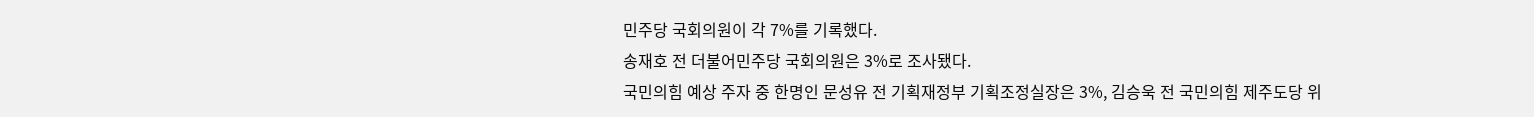민주당 국회의원이 각 7%를 기록했다.
송재호 전 더불어민주당 국회의원은 3%로 조사됐다.
국민의힘 예상 주자 중 한명인 문성유 전 기획재정부 기획조정실장은 3%, 김승욱 전 국민의힘 제주도당 위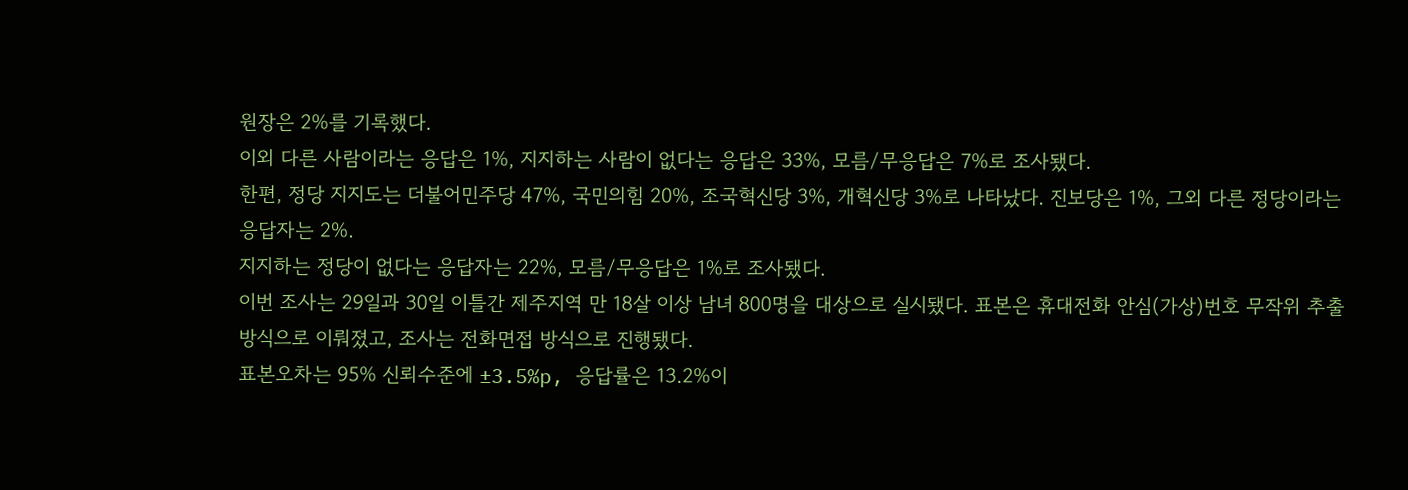원장은 2%를 기록했다.
이외 다른 사람이라는 응답은 1%, 지지하는 사람이 없다는 응답은 33%, 모름/무응답은 7%로 조사됐다.
한편, 정당 지지도는 더불어민주당 47%, 국민의힘 20%, 조국혁신당 3%, 개혁신당 3%로 나타났다. 진보당은 1%, 그외 다른 정당이라는 응답자는 2%.
지지하는 정당이 없다는 응답자는 22%, 모름/무응답은 1%로 조사됐다.
이번 조사는 29일과 30일 이틀간 제주지역 만 18살 이상 남녀 800명을 대상으로 실시됐다. 표본은 휴대전화 안심(가상)번호 무작위 추출 방식으로 이뤄졌고, 조사는 전화면접 방식으로 진행됐다.
표본오차는 95% 신뢰수준에 ±3.5%p, 응답률은 13.2%이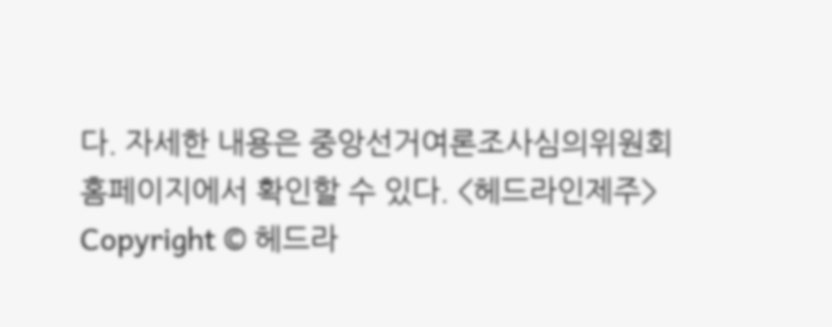다. 자세한 내용은 중앙선거여론조사심의위원회 홈페이지에서 확인할 수 있다. <헤드라인제주>
Copyright © 헤드라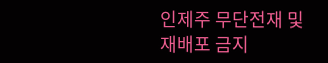인제주 무단전재 및 재배포 금지